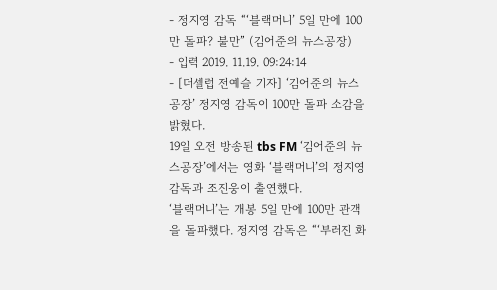- 정지영 감독 “‘블랙머니’ 5일 만에 100만 돌파? 불만” (김어준의 뉴스공장)
- 입력 2019. 11.19. 09:24:14
- [더셀럽 전예슬 기자] ‘김어준의 뉴스공장’ 정지영 감독이 100만 돌파 소감을 밝혔다.
19일 오전 방송된 tbs FM ‘김어준의 뉴스공장’에서는 영화 ‘블랙머니’의 정지영 감독과 조진웅이 출연했다.
‘블랙머니’는 개봉 5일 만에 100만 관객을 돌파했다. 정지영 감독은 “‘부러진 화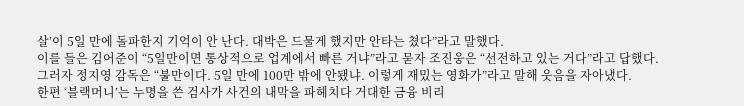살’이 5일 만에 돌파한지 기억이 안 난다. 대박은 드물게 했지만 안타는 쳤다”라고 말했다.
이를 들은 김어준이 “5일만이면 통상적으로 업계에서 빠른 거냐”라고 묻자 조진웅은 “선전하고 있는 거다”라고 답했다.
그러자 정지영 감독은 “불만이다. 5일 만에 100만 밖에 안됐냐. 이렇게 재밌는 영화가”라고 말해 웃음을 자아냈다.
한편 ‘블랙머니’는 누명을 쓴 검사가 사건의 내막을 파헤치다 거대한 금융 비리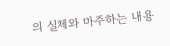의 실체와 마주하는 내용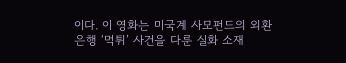이다. 이 영화는 미국계 사모펀드의 외환은행 ‘먹튀’ 사건을 다룬 실화 소재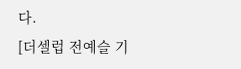다.
[더셀럽 전예슬 기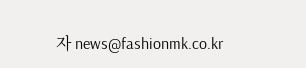자 news@fashionmk.co.kr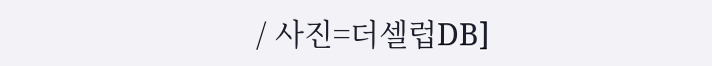/ 사진=더셀럽DB]